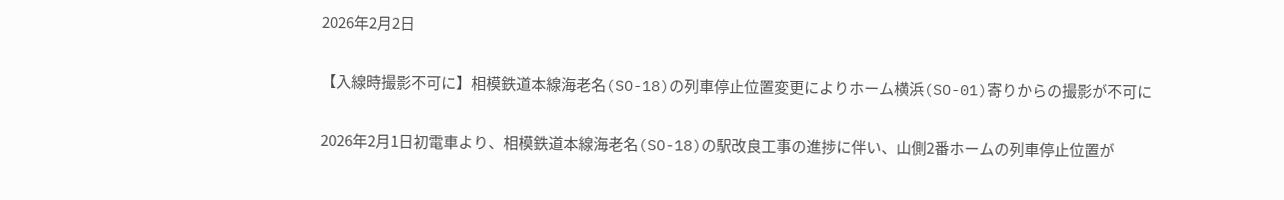2026年2月2日

【入線時撮影不可に】相模鉄道本線海老名(SO-18)の列車停止位置変更によりホーム横浜(SO-01)寄りからの撮影が不可に

2026年2月1日初電車より、相模鉄道本線海老名(SO-18)の駅改良工事の進捗に伴い、山側2番ホームの列車停止位置が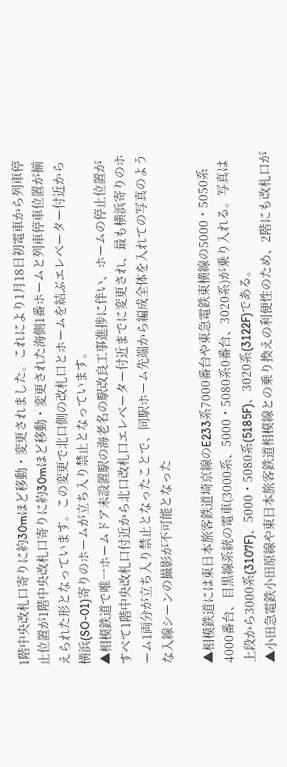1階中央改札口寄りに約30mほど移動・変更されました。これにより1月18日初電車から列車停止位置が1階中央改札口寄りに約30mほど移動・変更された海側1番ホームと列車停車位置が揃えられた形となっています。この変更で北口側の改札口とホームを結ぶエレベーター付近から横浜(SO-01)寄りのホームが立ち入り禁止となっています。
▲相模鉄道で唯一ホームドア未設置駅の海老名の駅改良工事進捗に伴い、ホームの停止位置がすべて1階中央改札口付近から北口改札口エレベーター付近までに変更され、最も横浜寄りのホーム1両分が立ち入り禁止となったことで、同駅ホーム先端から編成全体を入れての写真のような入線シーンの撮影が不可能となった

▲相模鉄道には東日本旅客鉄道埼京線のE233系7000番台や東急電鉄東横線の5000・5050系4000番台、目黒線系統の電車(3000系、5000・5080系0番台、3020系)が乗り入れる。写真は上段から3000系(3107F)、5000・5080系(5185F)、3020系(3122F)である。
▲小田急電鉄小田原線や東日本旅客鉄道相模線との乗り換えの利便性のため、2階にも改札口が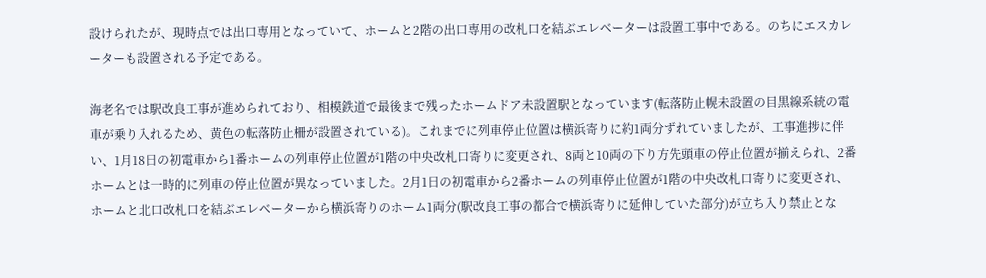設けられたが、現時点では出口専用となっていて、ホームと2階の出口専用の改札口を結ぶエレベーターは設置工事中である。のちにエスカレーターも設置される予定である。

海老名では駅改良工事が進められており、相模鉄道で最後まで残ったホームドア未設置駅となっています(転落防止幌未設置の目黒線系統の電車が乗り入れるため、黄色の転落防止柵が設置されている)。これまでに列車停止位置は横浜寄りに約1両分ずれていましたが、工事進捗に伴い、1月18日の初電車から1番ホームの列車停止位置が1階の中央改札口寄りに変更され、8両と10両の下り方先頭車の停止位置が揃えられ、2番ホームとは一時的に列車の停止位置が異なっていました。2月1日の初電車から2番ホームの列車停止位置が1階の中央改札口寄りに変更され、ホームと北口改札口を結ぶエレベーターから横浜寄りのホーム1両分(駅改良工事の都合で横浜寄りに延伸していた部分)が立ち入り禁止とな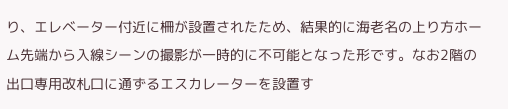り、エレベーター付近に柵が設置されたため、結果的に海老名の上り方ホーム先端から入線シーンの撮影が一時的に不可能となった形です。なお2階の出口専用改札口に通ずるエスカレーターを設置す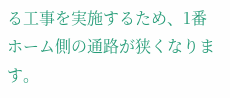る工事を実施するため、1番ホーム側の通路が狭くなります。